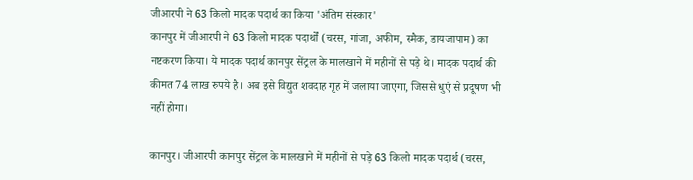जीआरपी ने 63 किलो मादक पदार्थ का किया 'अंतिम संस्कार'
कानपुर में जीआरपी ने 63 किलो मादक पदार्थों (चरस, गांजा, अफीम, स्मैक, डायजापाम) का नष्टकरण किया। ये मादक पदार्थ कानपुर सेंट्रल के मालखाने में महीनों से पड़े थे। मादक पदार्थ की कीमत 74 लाख रुपये है। अब इसे विद्युत शवदाह गृह में जलाया जाएगा, जिससे धुएं से प्रदूषण भी नहीं होगा।

कानपुर। जीआरपी कानपुर सेंट्रल के मालखाने में महीनों से पड़े 63 किलो मादक पदार्थ (चरस,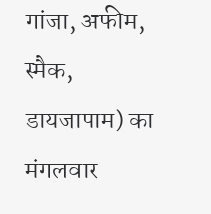गांजा, अफीम, स्मैक, डायजापाम) का मंगलवार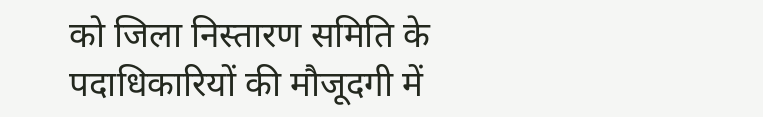को जिला निस्तारण समिति के पदाधिकारियों की मौजूदगी में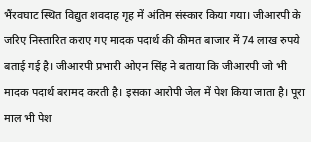भैंरवघाट स्थित विद्युत शवदाह गृह में अंतिम संस्कार किया गया। जीआरपी के जरिए निस्तारित कराए गए मादक पदार्थ की कीमत बाजार में 74 लाख रुपये बताई गई है। जीआरपी प्रभारी ओएन सिंह ने बताया कि जीआरपी जो भी मादक पदार्थ बरामद करती है। इसका आरोपी जेल में पेश किया जाता है। पूरा माल भी पेश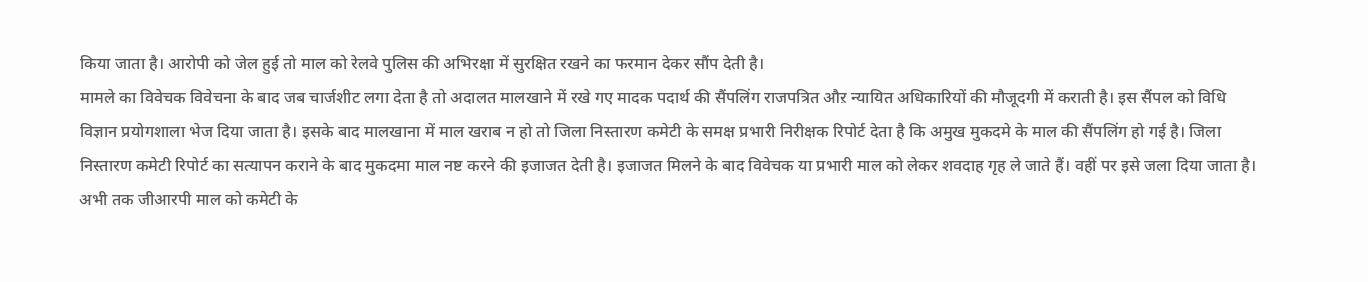किया जाता है। आरोपी को जेल हुई तो माल को रेलवे पुलिस की अभिरक्षा में सुरक्षित रखने का फरमान देकर सौंप देती है।
मामले का विवेचक विवेचना के बाद जब चार्जशीट लगा देता है तो अदालत मालखाने में रखे गए मादक पदार्थ की सैंपलिंग राजपत्रित औऱ न्यायित अधिकारियों की मौजूदगी में कराती है। इस सैंपल को विधि विज्ञान प्रयोगशाला भेज दिया जाता है। इसके बाद मालखाना में माल खराब न हो तो जिला निस्तारण कमेटी के समक्ष प्रभारी निरीक्षक रिपोर्ट देता है कि अमुख मुकदमे के माल की सैंपलिंग हो गई है। जिला निस्तारण कमेटी रिपोर्ट का सत्यापन कराने के बाद मुकदमा माल नष्ट करने की इजाजत देती है। इजाजत मिलने के बाद विवेचक या प्रभारी माल को लेकर शवदाह गृह ले जाते हैं। वहीं पर इसे जला दिया जाता है। अभी तक जीआरपी माल को कमेटी के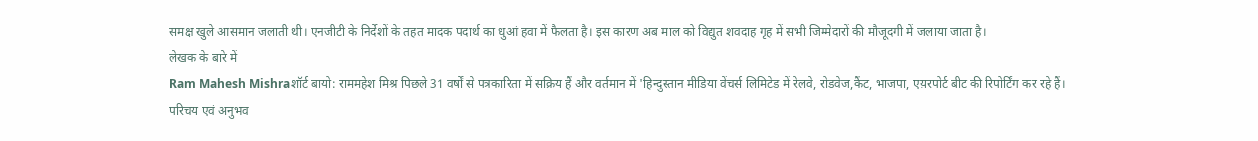समक्ष खुले आसमान जलाती थी। एनजीटी के निर्देशों के तहत मादक पदार्थ का धुआं हवा में फैलता है। इस कारण अब माल को विद्युत शवदाह गृह में सभी जिम्मेदारों की मौजूदगी में जलाया जाता है।
लेखक के बारे में
Ram Mahesh Mishraशॉर्ट बायो: राममहेश मिश्र पिछले 31 वर्षों से पत्रकारिता में सक्रिय हैं और वर्तमान में 'हिन्दुस्तान मीडिया वेंचर्स लिमिटेड में रेलवे, रोडवेज,कैंट, भाजपा, एय़रपोर्ट बीट की रिपोर्टिंग कर रहे हैं।
परिचय एवं अनुभव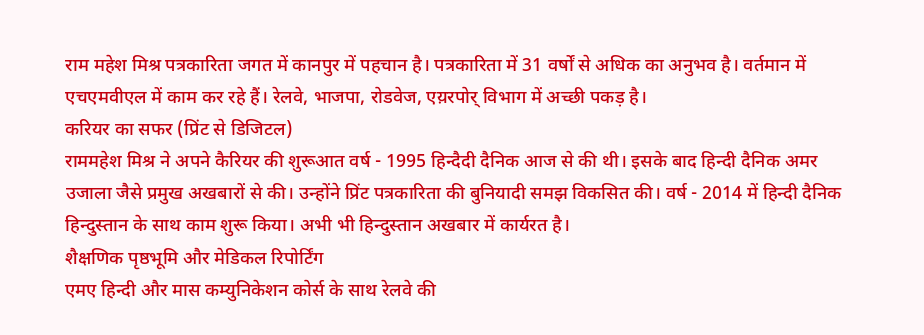राम महेश मिश्र पत्रकारिता जगत में कानपुर में पहचान है। पत्रकारिता में 31 वर्षों से अधिक का अनुभव है। वर्तमान में एचएमवीएल में काम कर रहे हैं। रेलवे, भाजपा, रोडवेज, एय़रपोर् विभाग में अच्छी पकड़ है।
करियर का सफर (प्रिंट से डिजिटल)
राममहेश मिश्र ने अपने कैरियर की शुरूआत वर्ष - 1995 हिन्दैदी दैनिक आज से की थी। इसके बाद हिन्दी दैनिक अमर उजाला जैसे प्रमुख अखबारों से की। उन्होंने प्रिंट पत्रकारिता की बुनियादी समझ विकसित की। वर्ष - 2014 में हिन्दी दैनिक हिन्दुस्तान के साथ काम शुरू किया। अभी भी हिन्दुस्तान अखबार में कार्यरत है।
शैक्षणिक पृष्ठभूमि और मेडिकल रिपोर्टिंग
एमए हिन्दी और मास कम्युनिकेशन कोर्स के साथ रेलवे की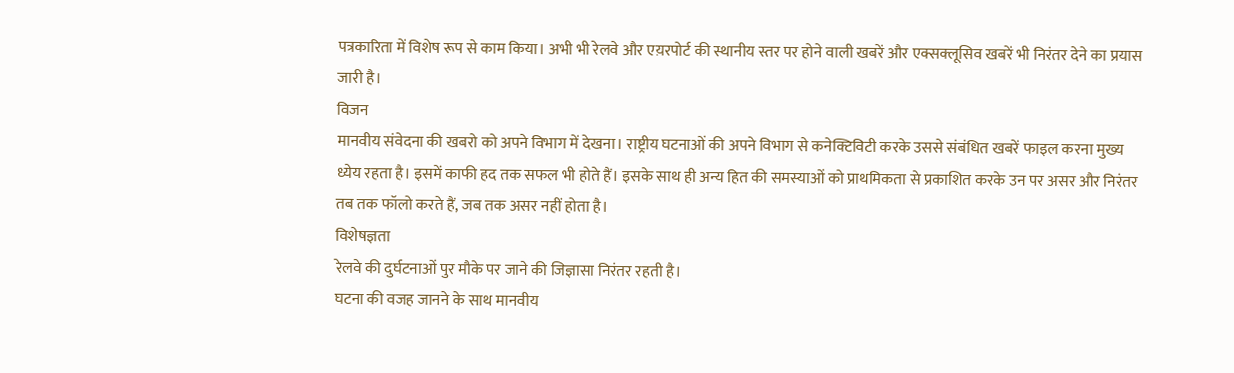पत्रकारिता में विशेष रूप से काम किया। अभी भी रेलवे और एय़रपोर्ट की स्थानीय स्तर पर होने वाली खबरें और एक्सक्लूसिव खबरें भी निरंतर देने का प्रयास जारी है।
विजन
मानवीय संवेदना की खबरो को अपने विभाग में देखना। राष्ट्रीय घटनाओं की अपने विभाग से कनेक्टिविटी करके उससे संबंधित खबरें फाइल करना मुख्य ध्येय रहता है। इसमें काफी हद तक सफल भी होते हैं। इसके साथ ही अन्य हित की समस्याओं को प्राथमिकता से प्रकाशित करके उन पर असर और निरंतर तब तक फॉलो करते हैं, जब तक असर नहीं होता है।
विशेषज्ञता
रेलवे की दुर्घटनाओं पुर मौके पर जाने की जिज्ञासा निरंतर रहती है।
घटना की वजह जानने के साथ मानवीय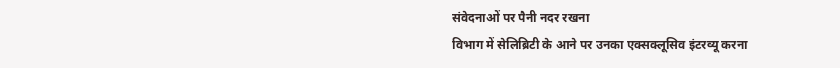संवेदनाओं पर पैनी नदर रखना
विभाग में सेलिब्रिटी के आने पर उनका एक्सक्लूसिव इंटरव्यू करना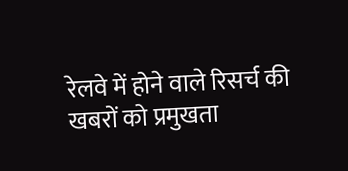रेलवे में होने वाले रिसर्च की खबरों को प्रमुखता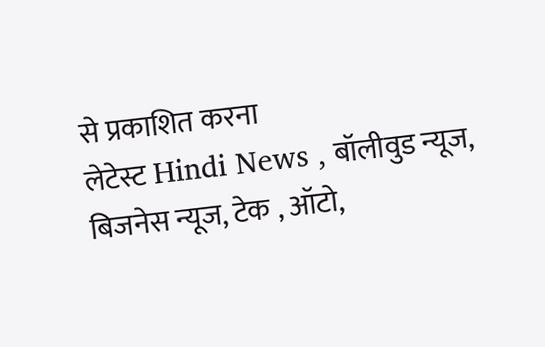से प्रकाशित करना
लेटेस्ट Hindi News , बॉलीवुड न्यूज, बिजनेस न्यूज, टेक , ऑटो,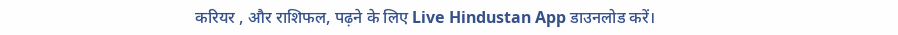करियर , और राशिफल, पढ़ने के लिए Live Hindustan App डाउनलोड करें।